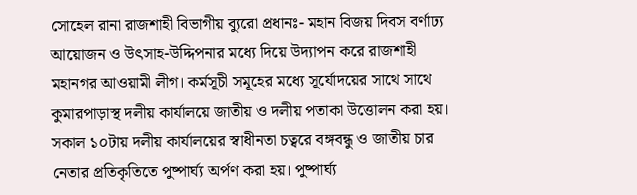সোহেল রানা রাজশাহী বিভাগীয় ব্যুরো প্রধানঃ- মহান বিজয় দিবস বর্ণাঢ্য আয়োজন ও উৎসাহ-উদ্দিপনার মধ্যে দিয়ে উদ্যাপন করে রাজশাহী মহানগর আওয়ামী লীগ। কর্মসূচী সমূহের মধ্যে সূর্যোদয়ের সাথে সাথে কুমারপাড়াস্থ দলীয় কার্যালয়ে জাতীয় ও দলীয় পতাকা উত্তোলন করা হয়।
সকাল ১০টায় দলীয় কার্যালয়ের স্বাধীনতা চত্বরে বঙ্গবন্ধু ও জাতীয় চার নেতার প্রতিকৃতিতে পুষ্পার্ঘ্য অর্পণ করা হয়। পুষ্পার্ঘ্য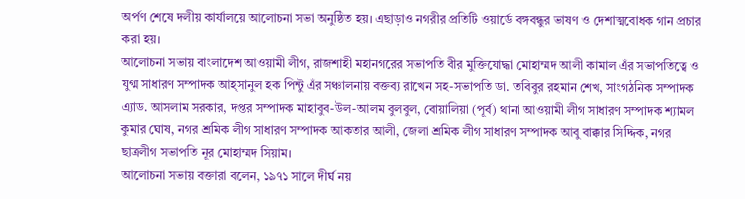অর্পণ শেষে দলীয় কার্যালয়ে আলোচনা সভা অনুষ্ঠিত হয়। এছাড়াও নগরীর প্রতিটি ওয়ার্ডে বঙ্গবন্ধুর ভাষণ ও দেশাত্মবোধক গান প্রচার করা হয়।
আলোচনা সভায় বাংলাদেশ আওয়ামী লীগ, রাজশাহী মহানগরের সভাপতি বীর মুক্তিযোদ্ধা মোহাম্মদ আলী কামাল এঁর সভাপতিত্বে ও যুগ্ম সাধারণ সম্পাদক আহ্সানুল হক পিন্টু এঁর সঞ্চালনায় বক্তব্য রাখেন সহ-সভাপতি ডা. তবিবুর রহমান শেখ, সাংগঠনিক সম্পাদক এ্যাড. আসলাম সরকার, দপ্তর সম্পাদক মাহাবুব-উল-আলম বুলবুল, বোয়ালিয়া (পূর্ব) থানা আওয়ামী লীগ সাধারণ সম্পাদক শ্যামল কুমার ঘোষ, নগর শ্রমিক লীগ সাধারণ সম্পাদক আকতার আলী, জেলা শ্রমিক লীগ সাধারণ সম্পাদক আবু বাক্কার সিদ্দিক, নগর ছাত্রলীগ সভাপতি নূর মোহাম্মদ সিয়াম।
আলোচনা সভায় বক্তারা বলেন, ১৯৭১ সালে দীর্ঘ নয়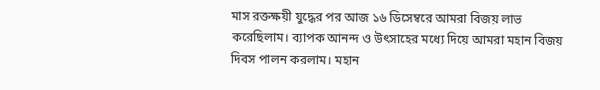মাস রক্তক্ষয়ী যুদ্ধের পর আজ ১৬ ডিসেম্বরে আমরা বিজয় লাভ করেছিলাম। ব্যাপক আনন্দ ও উৎসাহের মধ্যে দিয়ে আমরা মহান বিজয় দিবস পালন করলাম। মহান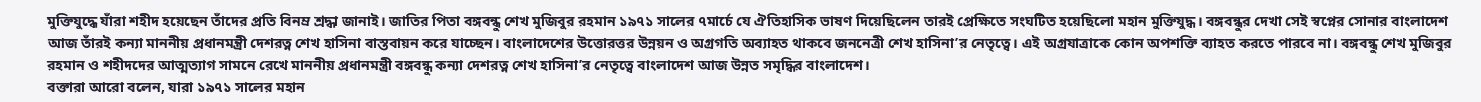মুক্তিযুদ্ধে যাঁরা শহীদ হয়েছেন তাঁদের প্রতি বিনম্র শ্রদ্ধা জানাই। জাতির পিতা বঙ্গবন্ধু শেখ মুজিবুর রহমান ১৯৭১ সালের ৭মার্চে যে ঐতিহাসিক ভাষণ দিয়েছিলেন তারই প্রেক্ষিতে সংঘটিত হয়েছিলো মহান মুক্তিযুদ্ধ। বঙ্গবন্ধুর দেখা সেই স্বপ্নের সোনার বাংলাদেশ আজ তাঁরই কন্যা মাননীয় প্রধানমন্ত্রী দেশরত্ন শেখ হাসিনা বাস্তবায়ন করে যাচ্ছেন। বাংলাদেশের উত্তোরত্তর উন্নয়ন ও অগ্রগতি অব্যাহত থাকবে জননেত্রী শেখ হাসিনা’র নেতৃত্বে। এই অগ্রযাত্রাকে কোন অপশক্তি ব্যাহত করতে পারবে না। বঙ্গবন্ধু শেখ মুজিবুর রহমান ও শহীদদের আত্মত্যাগ সামনে রেখে মাননীয় প্রধানমন্ত্রী বঙ্গবন্ধু কন্যা দেশরত্ন শেখ হাসিনা’র নেতৃত্বে বাংলাদেশ আজ উন্নত সমৃদ্ধির বাংলাদেশ।
বক্তারা আরো বলেন, যারা ১৯৭১ সালের মহান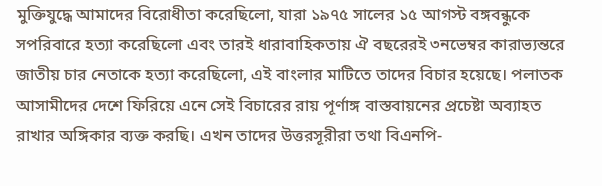মুক্তিযুদ্ধে আমাদের বিরোধীতা করেছিলো, যারা ১৯৭৫ সালের ১৫ আগস্ট বঙ্গবন্ধুকে সপরিবারে হত্যা করেছিলো এবং তারই ধারাবাহিকতায় ঐ বছরেরই ৩নভেম্বর কারাভ্যন্তরে জাতীয় চার নেতাকে হত্যা করেছিলো, এই বাংলার মাটিতে তাদের বিচার হয়েছে। পলাতক আসামীদের দেশে ফিরিয়ে এনে সেই বিচারের রায় পূর্ণাঙ্গ বাস্তবায়নের প্রচেষ্টা অব্যাহত রাখার অঙ্গিকার ব্যক্ত করছি। এখন তাদের উত্তরসূরীরা তথা বিএনপি-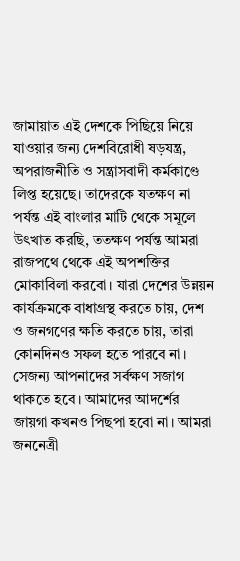জামায়াত এই দেশকে পিছিয়ে নিয়ে যাওয়ার জন্য দেশবিরোধী ষড়যন্ত্র, অপরাজনীতি ও সন্ত্রাসবাদী কর্মকাণ্ডে লিপ্ত হয়েছে। তাদেরকে যতক্ষণ না পর্যন্ত এই বাংলার মাটি থেকে সমূলে উৎখাত করছি, ততক্ষণ পর্যন্ত আমরা রাজপথে থেকে এই অপশক্তির মোকাবিলা করবো। যারা দেশের উন্নয়ন কার্যক্রমকে বাধাগ্রস্থ করতে চায়, দেশ ও জনগণের ক্ষতি করতে চায়, তারা কোনদিনও সফল হতে পারবে না। সেজন্য আপনাদের সর্বক্ষণ সজাগ থাকতে হবে। আমাদের আদর্শের জায়গা কখনও পিছপা হবো না। আমরা জননেত্রী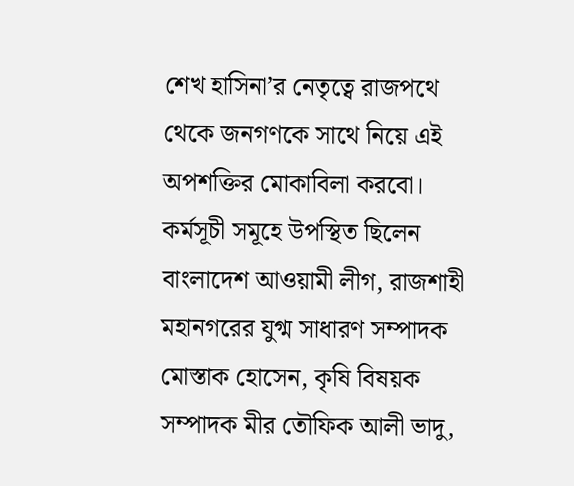শেখ হাসিনা’র নেতৃত্বে রাজপথে থেকে জনগণকে সাথে নিয়ে এই অপশক্তির মোকাবিলা করবো।
কর্মসূচী সমূহে উপস্থিত ছিলেন বাংলাদেশ আওয়ামী লীগ, রাজশাহী মহানগরের যুগ্ম সাধারণ সম্পাদক মোস্তাক হোসেন, কৃষি বিষয়ক সম্পাদক মীর তৌফিক আলী ভাদু,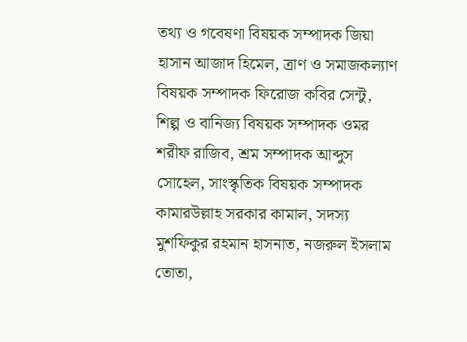তথ্য ও গবেষণা বিষয়ক সম্পাদক জিয়া হাসান আজাদ হিমেল, ত্রাণ ও সমাজকল্যাণ বিষয়ক সম্পাদক ফিরোজ কবির সেন্টু, শিল্প ও বানিজ্য বিষয়ক সম্পাদক ওমর শরীফ রাজিব, শ্রম সম্পাদক আব্দুস সোহেল, সাংস্কৃতিক বিষয়ক সম্পাদক কামারউল্লাহ সরকার কামাল, সদস্য মুশফিকুর রহমান হাসনাত, নজরুল ইসলাম তোতা,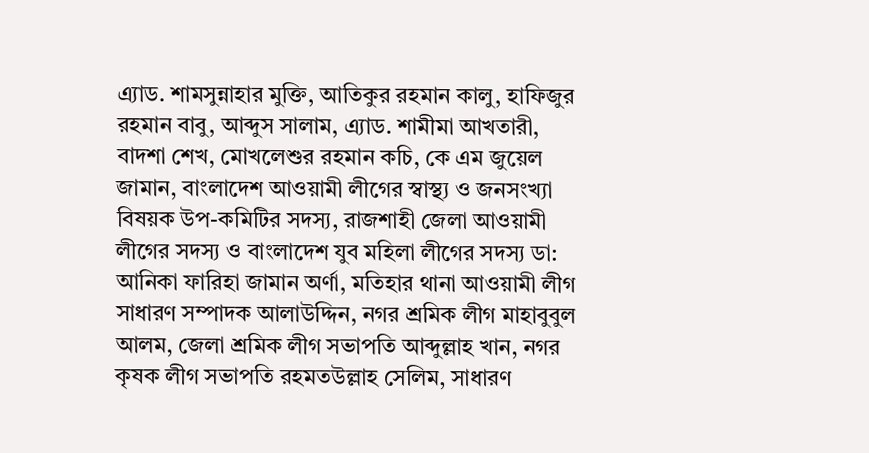এ্যাড. শামসুন্নাহার মুক্তি, আতিকুর রহমান কালু, হাফিজুর রহমান বাবু, আব্দুস সালাম, এ্যাড. শামীমা আখতারী, বাদশা শেখ, মোখলেশুর রহমান কচি, কে এম জুয়েল জামান, বাংলাদেশ আওয়ামী লীগের স্বাস্থ্য ও জনসংখ্যা বিষয়ক উপ-কমিটির সদস্য, রাজশাহী জেলা আওয়ামী লীগের সদস্য ও বাংলাদেশ যুব মহিলা লীগের সদস্য ডা: আনিকা ফারিহা জামান অর্ণা, মতিহার থানা আওয়ামী লীগ সাধারণ সম্পাদক আলাউদ্দিন, নগর শ্রমিক লীগ মাহাবুবুল আলম, জেলা শ্রমিক লীগ সভাপতি আব্দুল্লাহ খান, নগর কৃষক লীগ সভাপতি রহমতউল্লাহ সেলিম, সাধারণ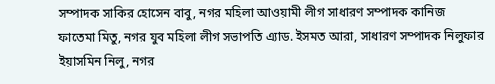সম্পাদক সাকির হোসেন বাবু, নগর মহিলা আওয়ামী লীগ সাধারণ সম্পাদক কানিজ ফাতেমা মিতু, নগর যুব মহিলা লীগ সভাপতি এ্যাড. ইসমত আরা, সাধারণ সম্পাদক নিলুফার ইয়াসমিন নিলু, নগর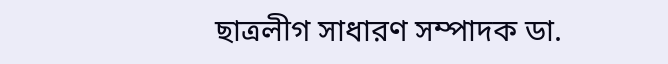ছাত্রলীগ সাধারণ সম্পাদক ডা.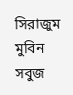সিরাজুম মুবিন সবুজ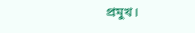প্রমুখ।